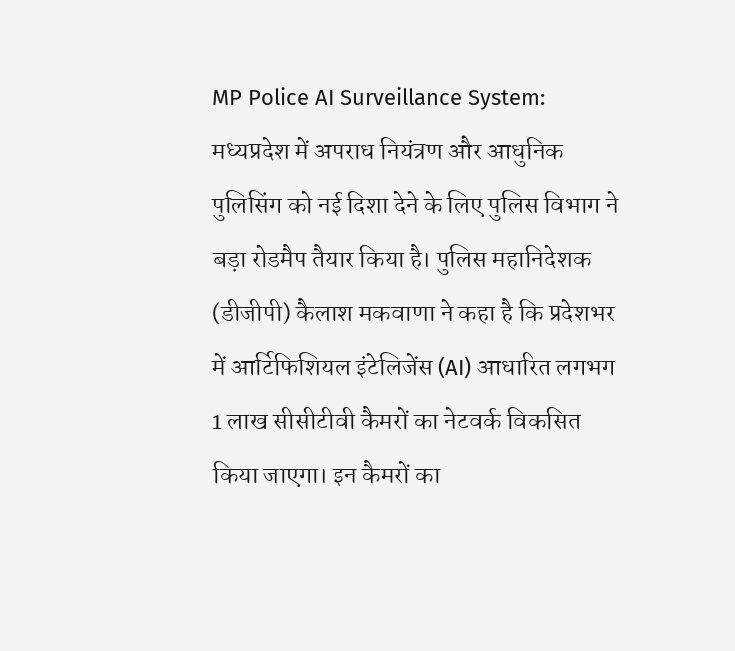MP Police AI Surveillance System: मध्यप्रदेश में अपराध नियंत्रण और आधुनिक पुलिसिंग को नई दिशा देने के लिए पुलिस विभाग ने बड़ा रोडमैप तैयार किया है। पुलिस महानिदेशक (डीजीपी) कैलाश मकवाणा ने कहा है कि प्रदेशभर में आर्टिफिशियल इंटेलिजेंस (AI) आधारित लगभग 1 लाख सीसीटीवी कैमरों का नेटवर्क विकसित किया जाएगा। इन कैमरों का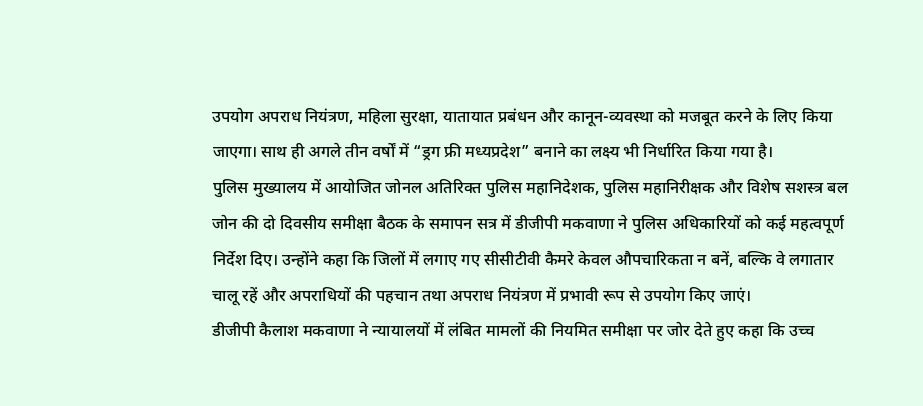उपयोग अपराध नियंत्रण, महिला सुरक्षा, यातायात प्रबंधन और कानून-व्यवस्था को मजबूत करने के लिए किया जाएगा। साथ ही अगले तीन वर्षों में “ड्रग फ्री मध्यप्रदेश” बनाने का लक्ष्य भी निर्धारित किया गया है।
पुलिस मुख्यालय में आयोजित जोनल अतिरिक्त पुलिस महानिदेशक, पुलिस महानिरीक्षक और विशेष सशस्त्र बल जोन की दो दिवसीय समीक्षा बैठक के समापन सत्र में डीजीपी मकवाणा ने पुलिस अधिकारियों को कई महत्वपूर्ण निर्देश दिए। उन्होंने कहा कि जिलों में लगाए गए सीसीटीवी कैमरे केवल औपचारिकता न बनें, बल्कि वे लगातार चालू रहें और अपराधियों की पहचान तथा अपराध नियंत्रण में प्रभावी रूप से उपयोग किए जाएं।
डीजीपी कैलाश मकवाणा ने न्यायालयों में लंबित मामलों की नियमित समीक्षा पर जोर देते हुए कहा कि उच्च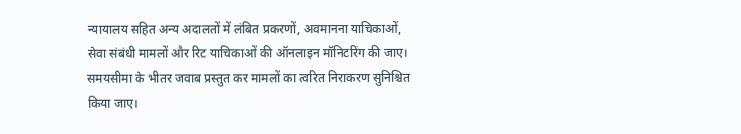न्यायालय सहित अन्य अदालतों में लंबित प्रकरणों, अवमानना याचिकाओं, सेवा संबंधी मामलों और रिट याचिकाओं की ऑनलाइन मॉनिटरिंग की जाए। समयसीमा के भीतर जवाब प्रस्तुत कर मामलों का त्वरित निराकरण सुनिश्चित किया जाए।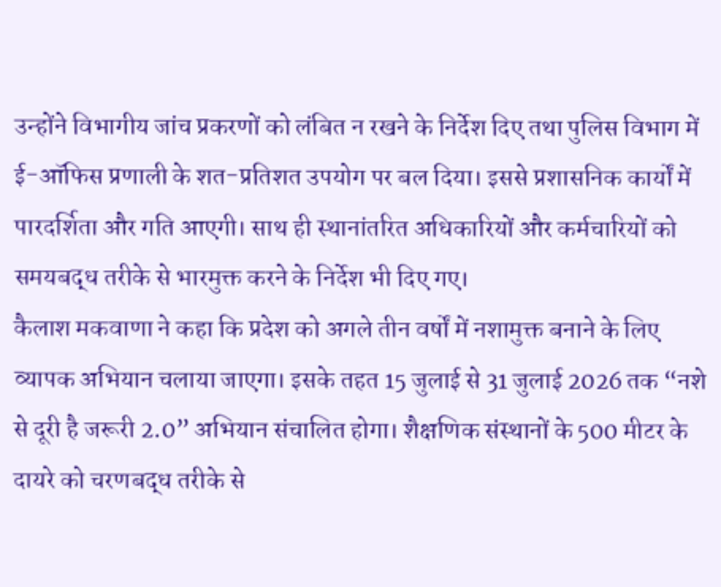उन्होंने विभागीय जांच प्रकरणों को लंबित न रखने के निर्देश दिए तथा पुलिस विभाग में ई-ऑफिस प्रणाली के शत-प्रतिशत उपयोग पर बल दिया। इससे प्रशासनिक कार्यों में पारदर्शिता और गति आएगी। साथ ही स्थानांतरित अधिकारियों और कर्मचारियों को समयबद्ध तरीके से भारमुक्त करने के निर्देश भी दिए गए।
कैलाश मकवाणा ने कहा कि प्रदेश को अगले तीन वर्षों में नशामुक्त बनाने के लिए व्यापक अभियान चलाया जाएगा। इसके तहत 15 जुलाई से 31 जुलाई 2026 तक “नशे से दूरी है जरूरी 2.0” अभियान संचालित होगा। शैक्षणिक संस्थानों के 500 मीटर के दायरे को चरणबद्ध तरीके से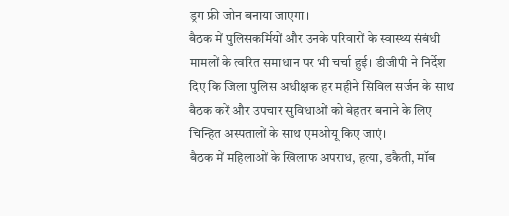ड्रग फ्री जोन बनाया जाएगा।
बैठक में पुलिसकर्मियों और उनके परिवारों के स्वास्थ्य संबंधी मामलों के त्वरित समाधान पर भी चर्चा हुई। डीजीपी ने निर्देश दिए कि जिला पुलिस अधीक्षक हर महीने सिविल सर्जन के साथ बैठक करें और उपचार सुविधाओं को बेहतर बनाने के लिए चिन्हित अस्पतालों के साथ एमओयू किए जाएं।
बैठक में महिलाओं के खिलाफ अपराध, हत्या, डकैती, मॉब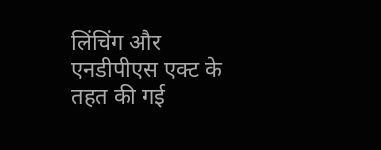लिंचिंग और एनडीपीएस एक्ट के तहत की गई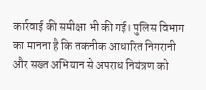कार्रवाई की समीक्षा भी की गई। पुलिस विभाग का मानना है कि तकनीक आधारित निगरानी और सख्त अभियान से अपराध नियंत्रण को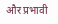और प्रभावी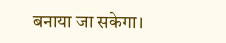बनाया जा सकेगा।